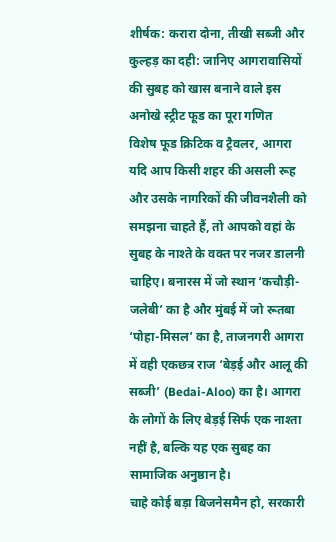शीर्षक: करारा दोना, तीखी सब्जी और कुल्हड़ का दही: जानिए आगरावासियों की सुबह को खास बनाने वाले इस अनोखे स्ट्रीट फूड का पूरा गणित
विशेष फूड क्रिटिक व ट्रैवलर, आगरा
यदि आप किसी शहर की असली रूह और उसके नागरिकों की जीवनशैली को समझना चाहते हैं, तो आपको वहां के सुबह के नाश्ते के वक्त पर नजर डालनी चाहिए। बनारस में जो स्थान ‘कचौड़ी-जलेबी’ का है और मुंबई में जो रूतबा ‘पोहा-मिसल’ का है, ताजनगरी आगरा में वही एकछत्र राज ‘बेड़ई और आलू की सब्जी’ (Bedai-Aloo) का है। आगरा के लोगों के लिए बेड़ई सिर्फ एक नाश्ता नहीं है, बल्कि यह एक सुबह का सामाजिक अनुष्ठान है।
चाहे कोई बड़ा बिजनेसमैन हो, सरकारी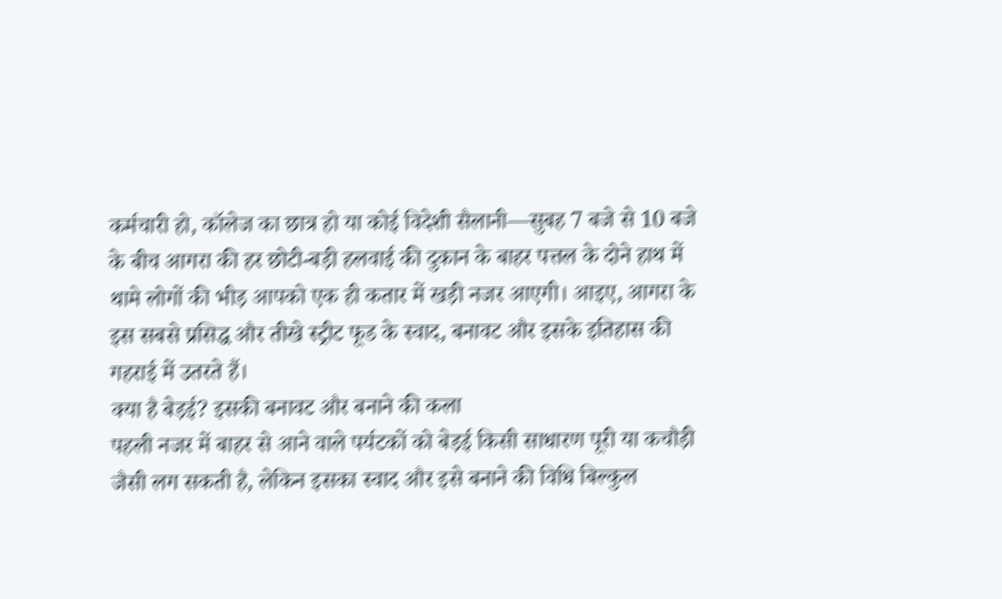कर्मचारी हो, कॉलेज का छात्र हो या कोई विदेशी सैलानी—सुबह 7 बजे से 10 बजे के बीच आगरा की हर छोटी-बड़ी हलवाई की दुकान के बाहर पत्तल के दोने हाथ में थामे लोगों की भीड़ आपको एक ही कतार में खड़ी नजर आएगी। आइए, आगरा के इस सबसे प्रसिद्ध और तीखे स्ट्रीट फूड के स्वाद, बनावट और इसके इतिहास की गहराई में उतरते हैं।
क्या है बेड़ई? इसकी बनावट और बनाने की कला
पहली नजर में बाहर से आने वाले पर्यटकों को बेड़ई किसी साधारण पूरी या कचौड़ी जैसी लग सकती है, लेकिन इसका स्वाद और इसे बनाने की विधि बिल्कुल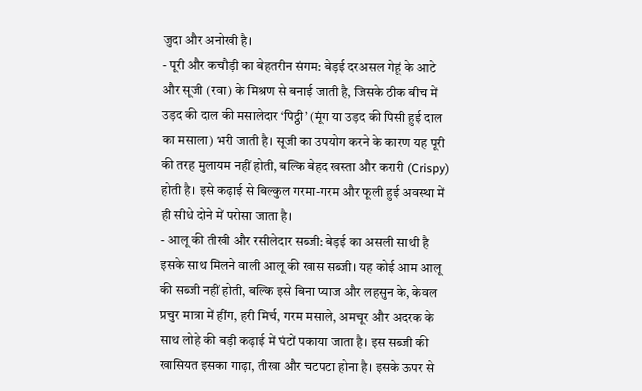जुदा और अनोखी है।
- पूरी और कचौड़ी का बेहतरीन संगम: बेड़ई दरअसल गेहूं के आटे और सूजी (रवा) के मिश्रण से बनाई जाती है, जिसके ठीक बीच में उड़द की दाल की मसालेदार ‘पिट्ठी’ (मूंग या उड़द की पिसी हुई दाल का मसाला) भरी जाती है। सूजी का उपयोग करने के कारण यह पूरी की तरह मुलायम नहीं होती, बल्कि बेहद खस्ता और करारी (Crispy) होती है। इसे कढ़ाई से बिल्कुल गरमा-गरम और फूली हुई अवस्था में ही सीधे दोने में परोसा जाता है।
- आलू की तीखी और रसीलेदार सब्जी: बेड़ई का असली साथी है इसके साथ मिलने वाली आलू की खास सब्जी। यह कोई आम आलू की सब्जी नहीं होती, बल्कि इसे बिना प्याज और लहसुन के, केवल प्रचुर मात्रा में हींग, हरी मिर्च, गरम मसाले, अमचूर और अदरक के साथ लोहे की बड़ी कढ़ाई में घंटों पकाया जाता है। इस सब्जी की खासियत इसका गाढ़ा, तीखा और चटपटा होना है। इसके ऊपर से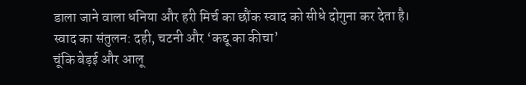डाला जाने वाला धनिया और हरी मिर्च का छौंक स्वाद को सीधे दोगुना कर देता है।
स्वाद का संतुलन: दही, चटनी और ‘कद्दू का कीचा’
चूंकि बेड़ई और आलू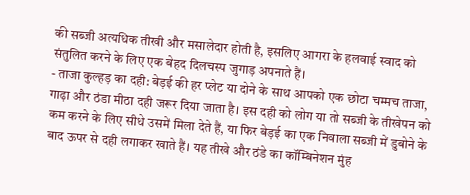की सब्जी अत्यधिक तीखी और मसालेदार होती है, इसलिए आगरा के हलवाई स्वाद को संतुलित करने के लिए एक बेहद दिलचस्प जुगाड़ अपनाते हैं।
- ताजा कुल्हड़ का दही: बेड़ई की हर प्लेट या दोने के साथ आपको एक छोटा चम्मच ताजा, गाढ़ा और ठंडा मीठा दही जरूर दिया जाता है। इस दही को लोग या तो सब्जी के तीखेपन को कम करने के लिए सीधे उसमें मिला देते हैं, या फिर बेड़ई का एक निवाला सब्जी में डुबोने के बाद ऊपर से दही लगाकर खाते हैं। यह तीखे और ठंडे का कॉम्बिनेशन मुंह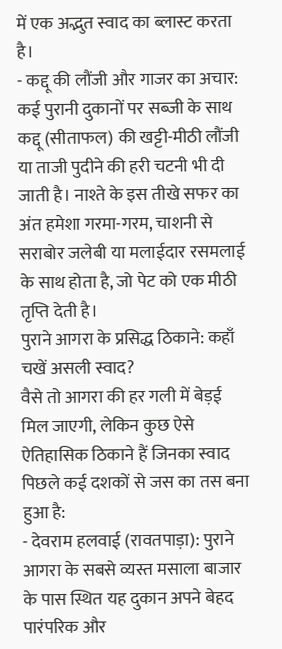में एक अद्भुत स्वाद का ब्लास्ट करता है।
- कद्दू की लौंजी और गाजर का अचार: कई पुरानी दुकानों पर सब्जी के साथ कद्दू (सीताफल) की खट्टी-मीठी लौंजी या ताजी पुदीने की हरी चटनी भी दी जाती है। नाश्ते के इस तीखे सफर का अंत हमेशा गरमा-गरम, चाशनी से सराबोर जलेबी या मलाईदार रसमलाई के साथ होता है, जो पेट को एक मीठी तृप्ति देती है।
पुराने आगरा के प्रसिद्ध ठिकाने: कहाँ चखें असली स्वाद?
वैसे तो आगरा की हर गली में बेड़ई मिल जाएगी, लेकिन कुछ ऐसे ऐतिहासिक ठिकाने हैं जिनका स्वाद पिछले कई दशकों से जस का तस बना हुआ है:
- देवराम हलवाई (रावतपाड़ा): पुराने आगरा के सबसे व्यस्त मसाला बाजार के पास स्थित यह दुकान अपने बेहद पारंपरिक और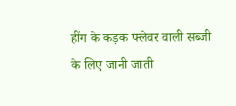हींग के कड़क फ्लेवर वाली सब्जी के लिए जानी जाती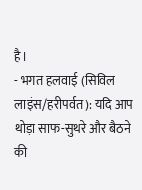है।
- भगत हलवाई (सिविल लाइंस/हरीपर्वत): यदि आप थोड़ा साफ-सुथरे और बैठने की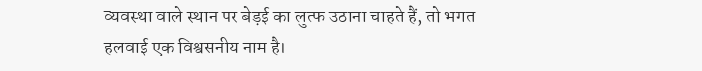व्यवस्था वाले स्थान पर बेड़ई का लुत्फ उठाना चाहते हैं, तो भगत हलवाई एक विश्वसनीय नाम है।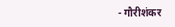- गौरीशंकर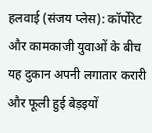हलवाई (संजय प्लेस): कॉर्पोरेट और कामकाजी युवाओं के बीच यह दुकान अपनी लगातार करारी और फूली हुई बेड़इयों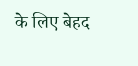के लिए बेहद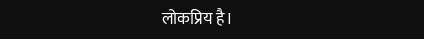लोकप्रिय है।